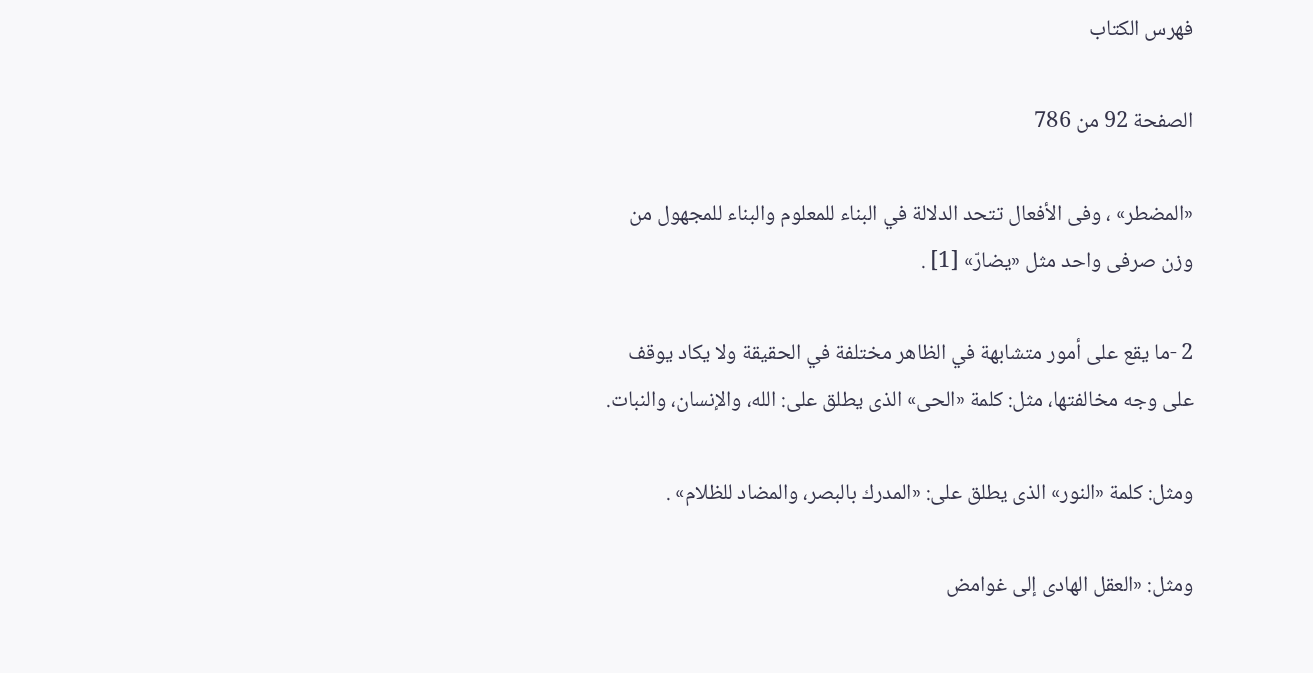فهرس الكتاب

الصفحة 92 من 786

«المضطر» ، وفى الأفعال تتحد الدلالة في البناء للمعلوم والبناء للمجهول من وزن صرفى واحد مثل «يضارّ» [1] .

2 -ما يقع على أمور متشابهة في الظاهر مختلفة في الحقيقة ولا يكاد يوقف على وجه مخالفتها، مثل: كلمة «الحى» الذى يطلق على: الله، والإنسان، والنبات.

ومثل: كلمة «النور» الذى يطلق على: «المدرك بالبصر، والمضاد للظلام» .

ومثل: «العقل الهادى إلى غوامض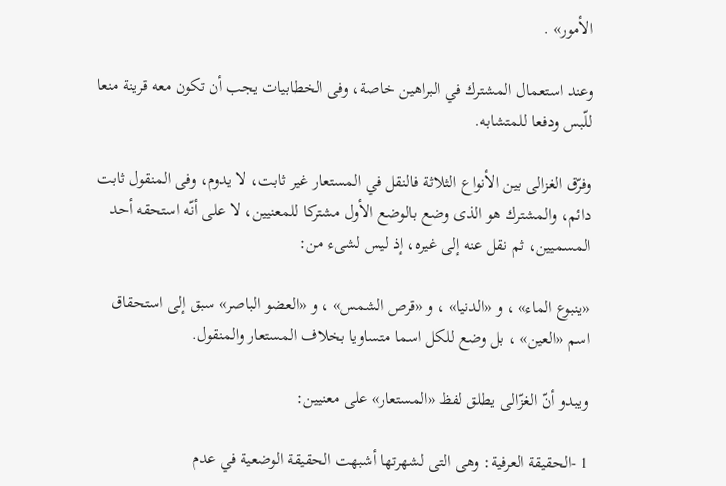الأمور» .

وعند استعمال المشترك في البراهين خاصة، وفى الخطابيات يجب أن تكون معه قرينة منعا للّبس ودفعا للمتشابه.

وفرّق الغزالى بين الأنواع الثلاثة فالنقل في المستعار غير ثابت، لا يدوم، وفى المنقول ثابت دائم، والمشترك هو الذى وضع بالوضع الأول مشتركا للمعنيين، لا على أنّه استحقه أحد المسميين، ثم نقل عنه إلى غيره، إذ ليس لشىء من:

«ينبوع الماء» ، و «الدنيا» ، و «قرص الشمس» ، و «العضو الباصر» سبق إلى استحقاق اسم «العين» ، بل وضع للكل اسما متساويا بخلاف المستعار والمنقول.

ويبدو أنّ الغزّالى يطلق لفظ «المستعار» على معنيين:

1 -الحقيقة العرفية: وهى التى لشهرتها أشبهت الحقيقة الوضعية في عدم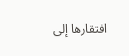افتقارها إلى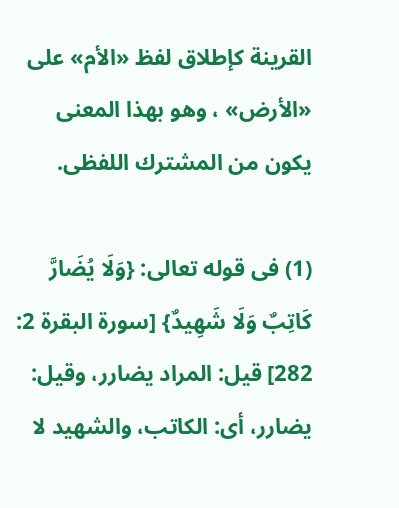القرينة كإطلاق لفظ «الأم» على «الأرض» ، وهو بهذا المعنى يكون من المشترك اللفظى.

(1) فى قوله تعالى: {وَلَا يُضَارَّ كَاتِبٌ وَلَا شَهِيدٌ} [سورة البقرة 2: 282] قيل: المراد يضارر، وقيل: يضارر، أى: الكاتب، والشهيد لا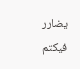يضارر فيكتم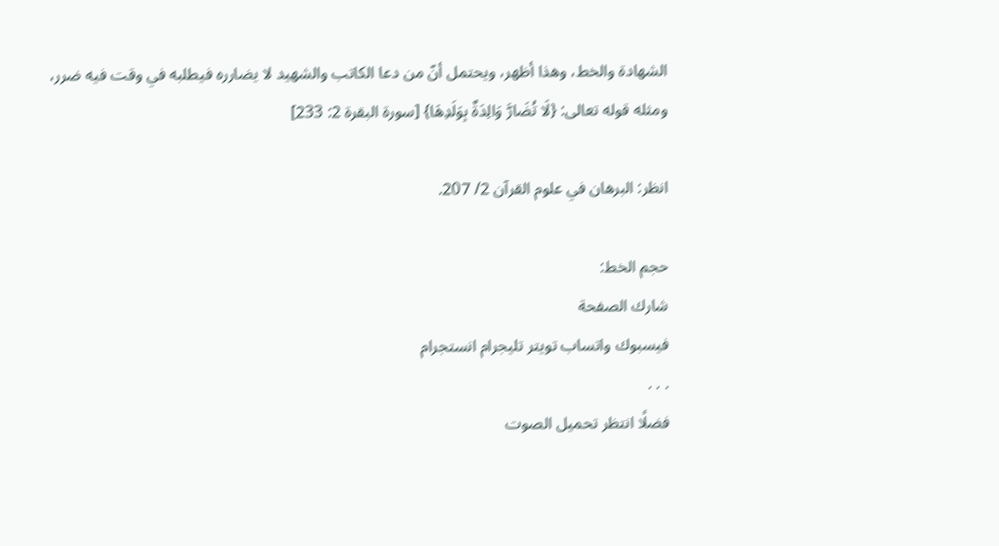الشهادة والخط، وهذا أظهر، ويحتمل أنّ من دعا الكاتب والشهيد لا يضارره فيطلبه في وقت فيه ضرر، ومثله قوله تعالى: {لَا تُضَارَّ وَالِدَةٌ بِوَلَدِهَا} [سورة البقرة 2: 233]

انظر: البرهان في علوم القرآن 2/ 207.

حجم الخط:
شارك الصفحة
فيسبوك واتساب تويتر تليجرام انستجرام
. . .
فضلًا انتظر تحميل الصوت